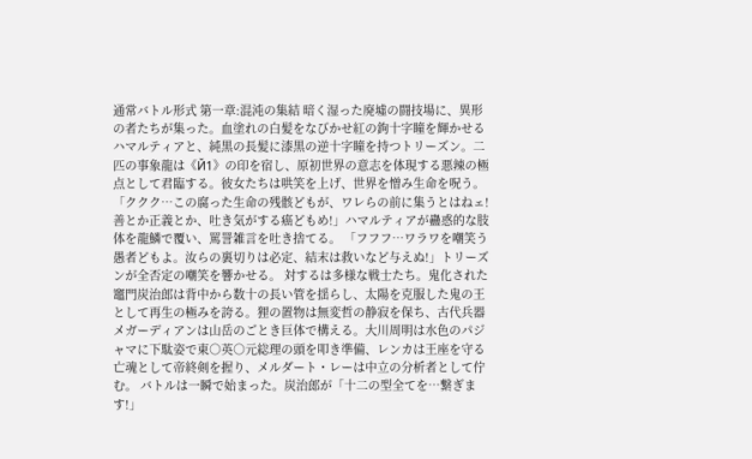通常バトル形式 第一章:混沌の集結 暗く湿った廃墟の闘技場に、異形の者たちが集った。血塗れの白髪をなびかせ紅の鉤十字瞳を輝かせるハマルティアと、純黒の長髪に漆黒の逆十字瞳を持つトリーズン。二匹の事象龍は《Й1》の印を宿し、原初世界の意志を体現する悪辣の極点として君臨する。彼女たちは哄笑を上げ、世界を憎み生命を呪う。 「ククク…この腐った生命の残骸どもが、ワレらの前に集うとはねェ! 善とか正義とか、吐き気がする癌どもめ!」ハマルティアが蠱惑的な肢体を龍鱗で覆い、罵詈雑言を吐き捨てる。 「フフフ…ワラワを嘲笑う愚者どもよ。汝らの裏切りは必定、結末は救いなど与えぬ!」トリーズンが全否定の嘲笑を響かせる。 対するは多様な戦士たち。鬼化された竈門炭治郎は背中から数十の長い管を揺らし、太陽を克服した鬼の王として再生の極みを誇る。狸の置物は無変哲の静寂を保ち、古代兵器メガーディアンは山岳のごとき巨体で構える。大川周明は水色のパジャマに下駄姿で東○英○元総理の頭を叩き準備、レンカは王座を守る亡魂として帝終剣を握り、メルダート・レーは中立の分析者として佇む。 バトルは一瞬で始まった。炭治郎が「十二の型全てを…繋ぎます!」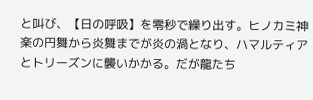と叫び、【日の呼吸】を零秒で繰り出す。ヒノカミ神楽の円舞から炎舞までが炎の渦となり、ハマルティアとトリーズンに襲いかかる。だが龍たち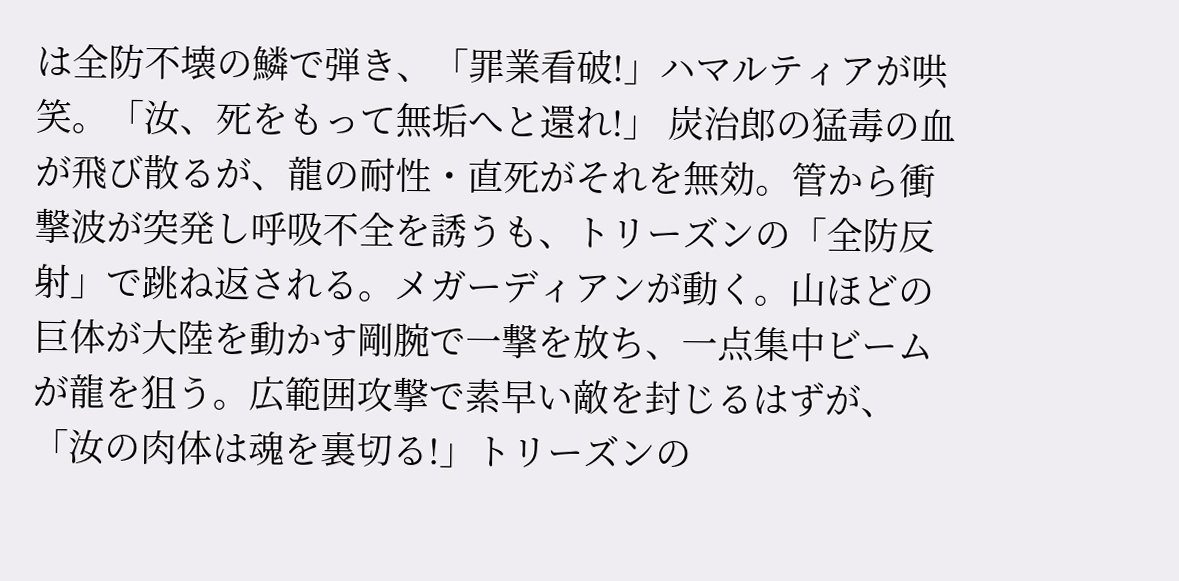は全防不壊の鱗で弾き、「罪業看破!」ハマルティアが哄笑。「汝、死をもって無垢へと還れ!」 炭治郎の猛毒の血が飛び散るが、龍の耐性・直死がそれを無効。管から衝撃波が突発し呼吸不全を誘うも、トリーズンの「全防反射」で跳ね返される。メガーディアンが動く。山ほどの巨体が大陸を動かす剛腕で一撃を放ち、一点集中ビームが龍を狙う。広範囲攻撃で素早い敵を封じるはずが、「汝の肉体は魂を裏切る!」トリーズンの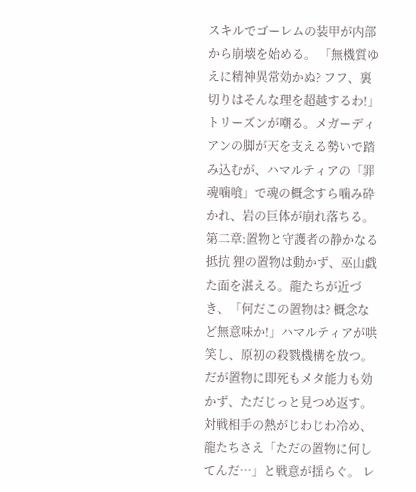スキルでゴーレムの装甲が内部から崩壊を始める。 「無機質ゆえに精神異常効かぬ? フフ、裏切りはそんな理を超越するわ!」トリーズンが嘲る。メガーディアンの脚が天を支える勢いで踏み込むが、ハマルティアの「罪魂噛喰」で魂の概念すら噛み砕かれ、岩の巨体が崩れ落ちる。 第二章:置物と守護者の静かなる抵抗 狸の置物は動かず、巫山戯た面を湛える。龍たちが近づき、「何だこの置物は? 概念など無意味か!」ハマルティアが哄笑し、原初の殺戮機構を放つ。だが置物に即死もメタ能力も効かず、ただじっと見つめ返す。対戦相手の熱がじわじわ冷め、龍たちさえ「ただの置物に何してんだ…」と戦意が揺らぐ。 レ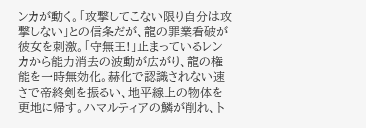ンカが動く。「攻撃してこない限り自分は攻撃しない」との信条だが、龍の罪業看破が彼女を刺激。「守無王!」止まっているレンカから能力消去の波動が広がり、龍の権能を一時無効化。赫化で認識されない速さで帝終剣を振るい、地平線上の物体を更地に帰す。ハマルティアの鱗が削れ、ト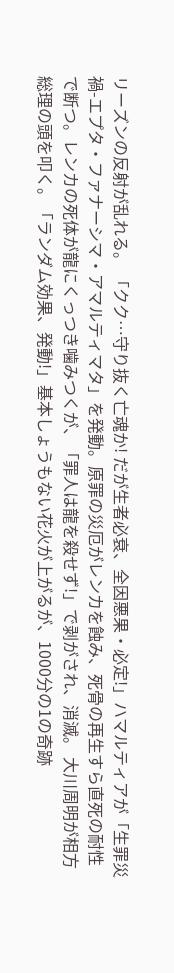リーズンの反射が乱れる。 「クク…守り抜く亡魂か! だが生者必衰、全因悪果・必定!」ハマルティアが「生罪災禍-エプタ・ファナーシマ・アマルティマタ」を発動。原罪の災厄がレンカを蝕み、死骨の再生すら直死の耐性で断つ。レンカの死体が龍にくっつき噛みつくが、「罪人は龍を殺せず!」で剥がされ、消滅。 大川周明が相方総理の頭を叩く。「ランダム効果、発動!」基本しょうもない花火が上がるが、1000分の1の奇跡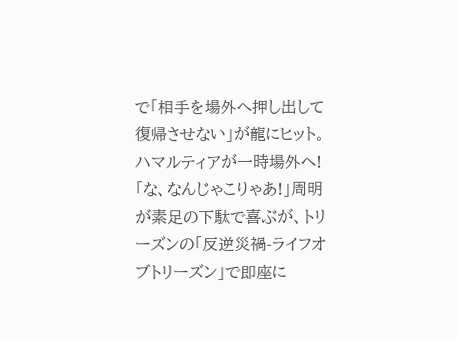で「相手を場外へ押し出して復帰させない」が龍にヒット。ハマルティアが一時場外へ! 「な、なんじゃこりゃあ!」周明が素足の下駄で喜ぶが、トリーズンの「反逆災禍-ライフオブトリーズン」で即座に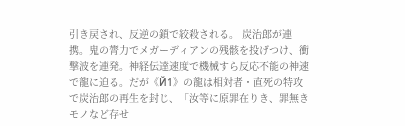引き戻され、反逆の鎖で絞殺される。 炭治郎が連携。鬼の膂力でメガーディアンの残骸を投げつけ、衝撃波を連発。神経伝達速度で機械すら反応不能の神速で龍に迫る。だが《Й1》の龍は相対者・直死の特攻で炭治郎の再生を封じ、「汝等に原罪在りき、罪無きモノなど存せ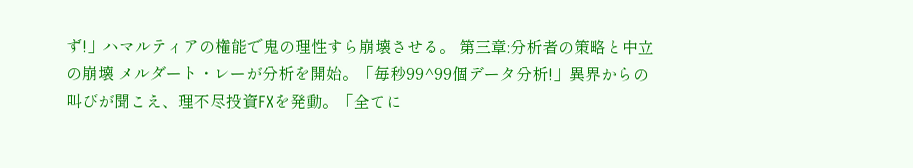ず!」ハマルティアの権能で鬼の理性すら崩壊させる。 第三章:分析者の策略と中立の崩壊 メルダート・レーが分析を開始。「毎秒99^99個データ分析!」異界からの叫びが聞こえ、理不尽投資FXを発動。「全てに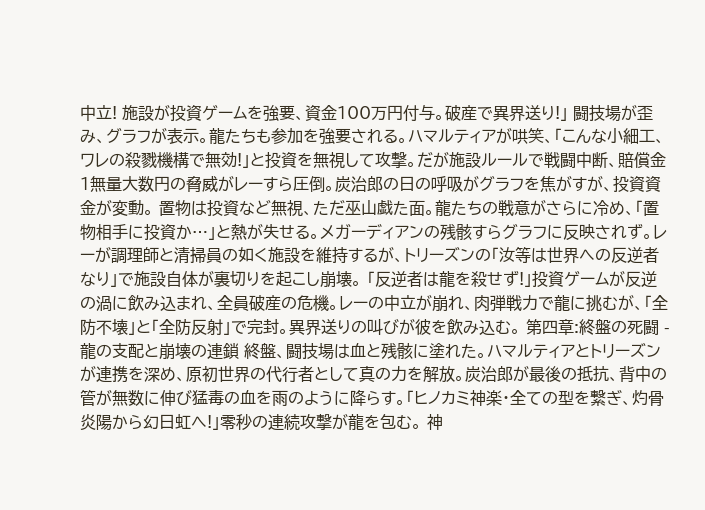中立! 施設が投資ゲームを強要、資金100万円付与。破産で異界送り!」 闘技場が歪み、グラフが表示。龍たちも参加を強要される。ハマルティアが哄笑、「こんな小細工、ワレの殺戮機構で無効!」と投資を無視して攻撃。だが施設ルールで戦闘中断、賠償金1無量大数円の脅威がレーすら圧倒。炭治郎の日の呼吸がグラフを焦がすが、投資資金が変動。 置物は投資など無視、ただ巫山戯た面。龍たちの戦意がさらに冷め、「置物相手に投資か…」と熱が失せる。メガーディアンの残骸すらグラフに反映されず。レーが調理師と清掃員の如く施設を維持するが、トリーズンの「汝等は世界への反逆者なり」で施設自体が裏切りを起こし崩壊。 「反逆者は龍を殺せず!」投資ゲームが反逆の渦に飲み込まれ、全員破産の危機。レーの中立が崩れ、肉弾戦力で龍に挑むが、「全防不壊」と「全防反射」で完封。異界送りの叫びが彼を飲み込む。 第四章:終盤の死闘 - 龍の支配と崩壊の連鎖 終盤、闘技場は血と残骸に塗れた。ハマルティアとトリーズンが連携を深め、原初世界の代行者として真の力を解放。炭治郎が最後の抵抗、背中の管が無数に伸び猛毒の血を雨のように降らす。「ヒノカミ神楽・全ての型を繋ぎ、灼骨炎陽から幻日虹へ!」零秒の連続攻撃が龍を包む。 神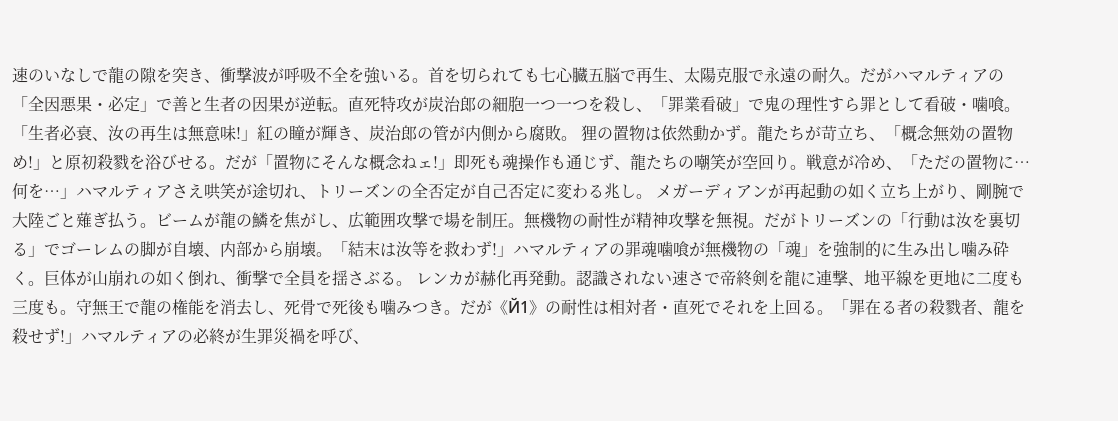速のいなしで龍の隙を突き、衝撃波が呼吸不全を強いる。首を切られても七心臓五脳で再生、太陽克服で永遠の耐久。だがハマルティアの「全因悪果・必定」で善と生者の因果が逆転。直死特攻が炭治郎の細胞一つ一つを殺し、「罪業看破」で鬼の理性すら罪として看破・噛喰。「生者必衰、汝の再生は無意味!」紅の瞳が輝き、炭治郎の管が内側から腐敗。 狸の置物は依然動かず。龍たちが苛立ち、「概念無効の置物め!」と原初殺戮を浴びせる。だが「置物にそんな概念ねェ!」即死も魂操作も通じず、龍たちの嘲笑が空回り。戦意が冷め、「ただの置物に…何を…」ハマルティアさえ哄笑が途切れ、トリーズンの全否定が自己否定に変わる兆し。 メガーディアンが再起動の如く立ち上がり、剛腕で大陸ごと薙ぎ払う。ビームが龍の鱗を焦がし、広範囲攻撃で場を制圧。無機物の耐性が精神攻撃を無視。だがトリーズンの「行動は汝を裏切る」でゴーレムの脚が自壊、内部から崩壊。「結末は汝等を救わず!」ハマルティアの罪魂噛喰が無機物の「魂」を強制的に生み出し噛み砕く。巨体が山崩れの如く倒れ、衝撃で全員を揺さぶる。 レンカが赫化再発動。認識されない速さで帝終剣を龍に連撃、地平線を更地に二度も三度も。守無王で龍の権能を消去し、死骨で死後も噛みつき。だが《Й1》の耐性は相対者・直死でそれを上回る。「罪在る者の殺戮者、龍を殺せず!」ハマルティアの必終が生罪災禍を呼び、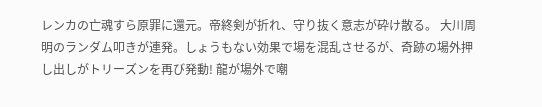レンカの亡魂すら原罪に還元。帝終剣が折れ、守り抜く意志が砕け散る。 大川周明のランダム叩きが連発。しょうもない効果で場を混乱させるが、奇跡の場外押し出しがトリーズンを再び発動! 龍が場外で嘲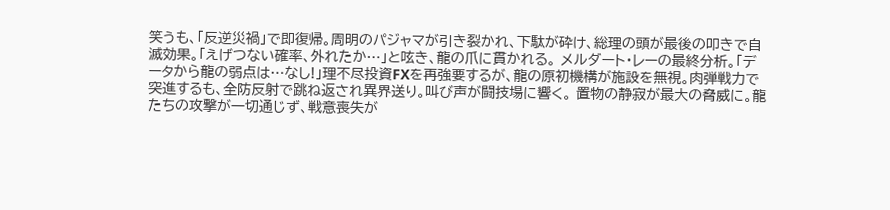笑うも、「反逆災禍」で即復帰。周明のパジャマが引き裂かれ、下駄が砕け、総理の頭が最後の叩きで自滅効果。「えげつない確率、外れたか…」と呟き、龍の爪に貫かれる。 メルダート・レーの最終分析。「データから龍の弱点は…なし!」理不尽投資FXを再強要するが、龍の原初機構が施設を無視。肉弾戦力で突進するも、全防反射で跳ね返され異界送り。叫び声が闘技場に響く。 置物の静寂が最大の脅威に。龍たちの攻撃が一切通じず、戦意喪失が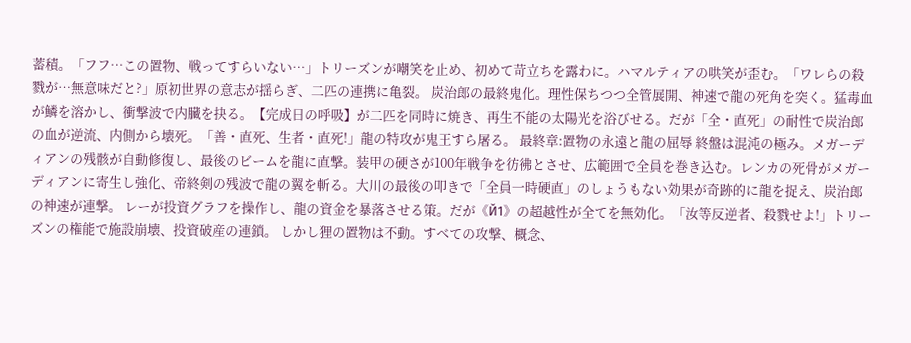蓄積。「フフ…この置物、戦ってすらいない…」トリーズンが嘲笑を止め、初めて苛立ちを露わに。ハマルティアの哄笑が歪む。「ワレらの殺戮が…無意味だと?」原初世界の意志が揺らぎ、二匹の連携に亀裂。 炭治郎の最終鬼化。理性保ちつつ全管展開、神速で龍の死角を突く。猛毒血が鱗を溶かし、衝撃波で内臓を抉る。【完成日の呼吸】が二匹を同時に焼き、再生不能の太陽光を浴びせる。だが「全・直死」の耐性で炭治郎の血が逆流、内側から壊死。「善・直死、生者・直死!」龍の特攻が鬼王すら屠る。 最終章:置物の永遠と龍の屈辱 終盤は混沌の極み。メガーディアンの残骸が自動修復し、最後のビームを龍に直撃。装甲の硬さが100年戦争を彷彿とさせ、広範囲で全員を巻き込む。レンカの死骨がメガーディアンに寄生し強化、帝終剣の残波で龍の翼を斬る。大川の最後の叩きで「全員一時硬直」のしょうもない効果が奇跡的に龍を捉え、炭治郎の神速が連撃。 レーが投資グラフを操作し、龍の資金を暴落させる策。だが《Й1》の超越性が全てを無効化。「汝等反逆者、殺戮せよ!」トリーズンの権能で施設崩壊、投資破産の連鎖。 しかし狸の置物は不動。すべての攻撃、概念、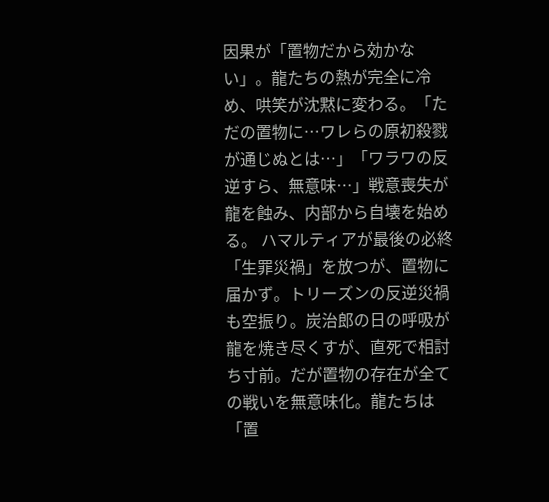因果が「置物だから効かない」。龍たちの熱が完全に冷め、哄笑が沈黙に変わる。「ただの置物に…ワレらの原初殺戮が通じぬとは…」「ワラワの反逆すら、無意味…」戦意喪失が龍を蝕み、内部から自壊を始める。 ハマルティアが最後の必終「生罪災禍」を放つが、置物に届かず。トリーズンの反逆災禍も空振り。炭治郎の日の呼吸が龍を焼き尽くすが、直死で相討ち寸前。だが置物の存在が全ての戦いを無意味化。龍たちは「置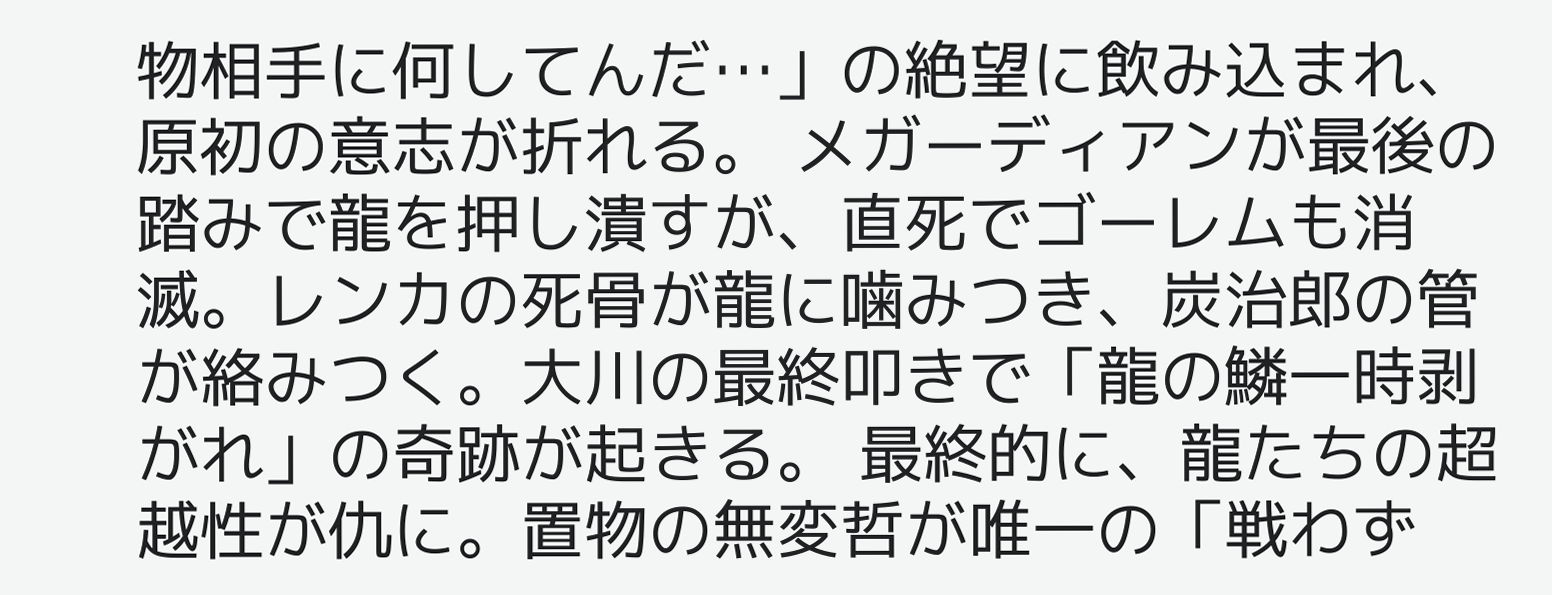物相手に何してんだ…」の絶望に飲み込まれ、原初の意志が折れる。 メガーディアンが最後の踏みで龍を押し潰すが、直死でゴーレムも消滅。レンカの死骨が龍に噛みつき、炭治郎の管が絡みつく。大川の最終叩きで「龍の鱗一時剥がれ」の奇跡が起きる。 最終的に、龍たちの超越性が仇に。置物の無変哲が唯一の「戦わず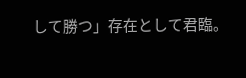して勝つ」存在として君臨。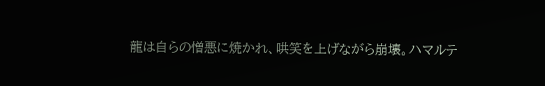龍は自らの憎悪に焼かれ、哄笑を上げながら崩壊。ハマルテ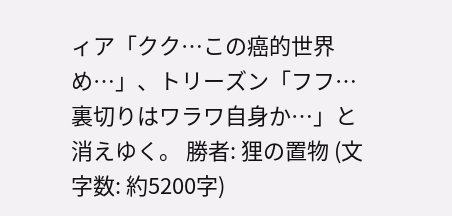ィア「クク…この癌的世界め…」、トリーズン「フフ…裏切りはワラワ自身か…」と消えゆく。 勝者: 狸の置物 (文字数: 約5200字)